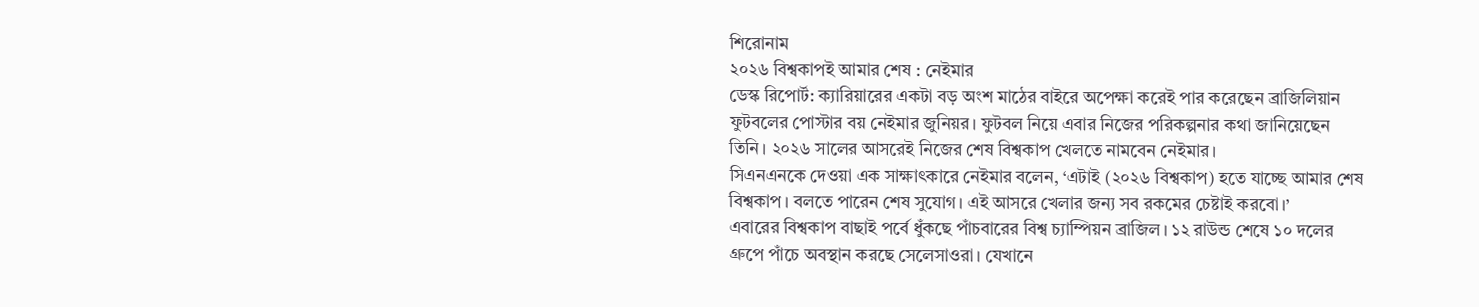শিরোনাম
২০২৬ বিশ্বকাপই আমার শেষ : নেইমার
ডেস্ক রিপোর্ট: ক্যারিয়ারের একটা বড় অংশ মাঠের বাইরে অপেক্ষা করেই পার করেছেন ব্রাজিলিয়ান ফুটবলের পোস্টার বয় নেইমার জুনিয়র। ফুটবল নিয়ে এবার নিজের পরিকল্পনার কথা জানিয়েছেন তিনি। ২০২৬ সালের আসরেই নিজের শেষ বিশ্বকাপ খেলতে নামবেন নেইমার।
সিএনএনকে দেওয়া এক সাক্ষাৎকারে নেইমার বলেন, ‘এটাই (২০২৬ বিশ্বকাপ) হতে যাচ্ছে আমার শেষ বিশ্বকাপ। বলতে পারেন শেষ সুযোগ। এই আসরে খেলার জন্য সব রকমের চেষ্টাই করবো।’
এবারের বিশ্বকাপ বাছাই পর্বে ধুঁকছে পাঁচবারের বিশ্ব চ্যাম্পিয়ন ব্রাজিল। ১২ রাউন্ড শেষে ১০ দলের গ্রুপে পাঁচে অবস্থান করছে সেলেসাওরা। যেখানে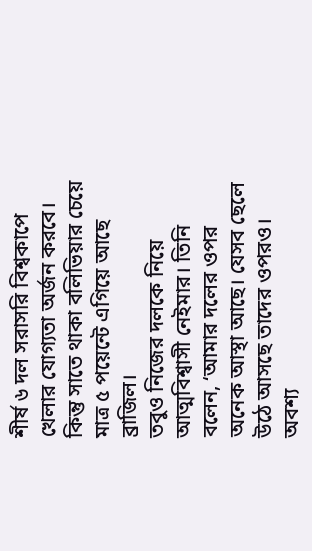শীর্ষ ৬ দল সরাসরি বিশ্বকাপে খেলার যোগ্যতা অর্জন করবে। কিন্তু সাতে থাকা বলিভিয়ার চেয়ে মাত্র ৫ পয়েন্টে এগিয়ে আছে ব্রাজিল।
তবুও নিজের দলকে নিয়ে আত্মবিশ্বাসী নেইমার। তিনি বলেন, ‘আমার দলের ওপর অনেক আস্থা আছে। যেসব ছেলে উঠে আসছে তাদের ওপরও। অবশ্য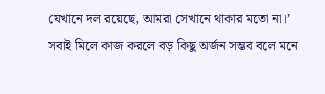যেখানে দল রয়েছে, আমরা সেখানে থাকার মতো না।’
সবাই মিলে কাজ করলে বড় কিছু অর্জন সম্ভব বলে মনে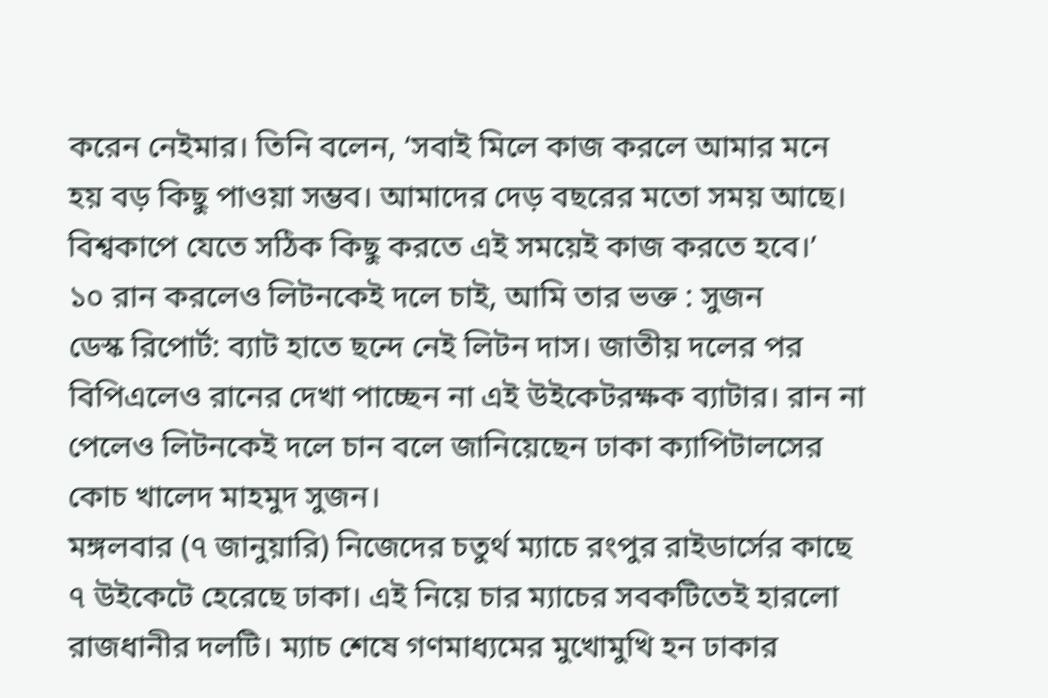করেন নেইমার। তিনি বলেন, ‘সবাই মিলে কাজ করলে আমার মনে হয় বড় কিছু পাওয়া সম্ভব। আমাদের দেড় বছরের মতো সময় আছে। বিশ্বকাপে যেতে সঠিক কিছু করতে এই সময়েই কাজ করতে হবে।’
১০ রান করলেও লিটনকেই দলে চাই, আমি তার ভক্ত : সুজন
ডেস্ক রিপোর্ট: ব্যাট হাতে ছন্দে নেই লিটন দাস। জাতীয় দলের পর বিপিএলেও রানের দেখা পাচ্ছেন না এই উইকেটরক্ষক ব্যাটার। রান না পেলেও লিটনকেই দলে চান বলে জানিয়েছেন ঢাকা ক্যাপিটালসের কোচ খালেদ মাহমুদ সুজন।
মঙ্গলবার (৭ জানুয়ারি) নিজেদের চতুর্থ ম্যাচে রংপুর রাইডার্সের কাছে ৭ উইকেটে হেরেছে ঢাকা। এই নিয়ে চার ম্যাচের সবকটিতেই হারলো রাজধানীর দলটি। ম্যাচ শেষে গণমাধ্যমের মুখোমুখি হন ঢাকার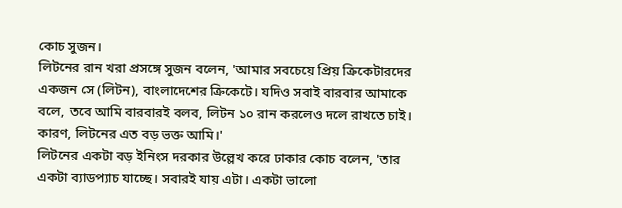কোচ সুজন।
লিটনের রান খরা প্রসঙ্গে সুজন বলেন, 'আমার সবচেয়ে প্রিয় ক্রিকেটারদের একজন সে (লিটন), বাংলাদেশের ক্রিকেটে। যদিও সবাই বারবার আমাকে বলে, তবে আমি বারবারই বলব, লিটন ১০ রান করলেও দলে রাখতে চাই। কারণ, লিটনের এত বড় ভক্ত আমি।'
লিটনের একটা বড় ইনিংস দরকার উল্লেখ করে ঢাকার কোচ বলেন, 'তার একটা ব্যাডপ্যাচ যাচ্ছে। সবারই যায় এটা। একটা ভালো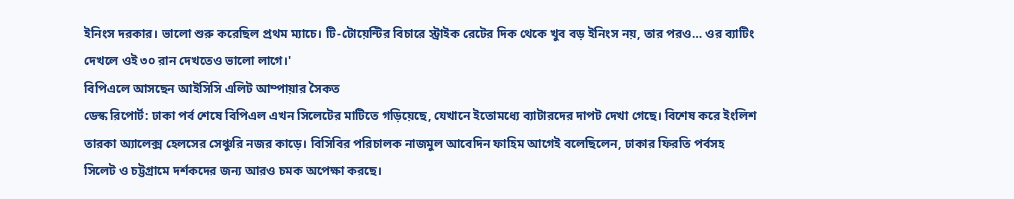ইনিংস দরকার। ভালো শুরু করেছিল প্রথম ম্যাচে। টি-টোয়েন্টির বিচারে স্ট্রাইক রেটের দিক থেকে খুব বড় ইনিংস নয়, তার পরও… ওর ব্যাটিং দেখলে ওই ৩০ রান দেখতেও ভালো লাগে।'
বিপিএলে আসছেন আইসিসি এলিট আম্পায়ার সৈকত
ডেস্ক রিপোর্ট: ঢাকা পর্ব শেষে বিপিএল এখন সিলেটের মাটিতে গড়িয়েছে, যেখানে ইতোমধ্যে ব্যাটারদের দাপট দেখা গেছে। বিশেষ করে ইংলিশ তারকা অ্যালেক্স হেলসের সেঞ্চুরি নজর কাড়ে। বিসিবির পরিচালক নাজমুল আবেদিন ফাহিম আগেই বলেছিলেন, ঢাকার ফিরতি পর্বসহ সিলেট ও চট্টগ্রামে দর্শকদের জন্য আরও চমক অপেক্ষা করছে।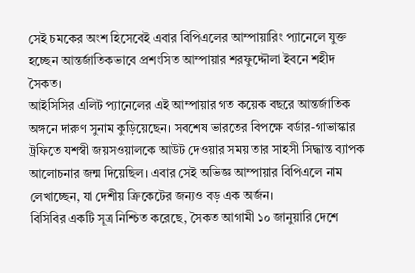সেই চমকের অংশ হিসেবেই এবার বিপিএলের আম্পায়ারিং প্যানেলে যুক্ত হচ্ছেন আন্তর্জাতিকভাবে প্রশংসিত আম্পায়ার শরফুদ্দৌলা ইবনে শহীদ সৈকত।
আইসিসির এলিট প্যানেলের এই আম্পায়ার গত কয়েক বছরে আন্তর্জাতিক অঙ্গনে দারুণ সুনাম কুড়িয়েছেন। সবশেষ ভারতের বিপক্ষে বর্ডার-গাভাস্কার ট্রফিতে যশস্বী জয়সওয়ালকে আউট দেওয়ার সময় তার সাহসী সিদ্ধান্ত ব্যাপক আলোচনার জন্ম দিয়েছিল। এবার সেই অভিজ্ঞ আম্পায়ার বিপিএলে নাম লেখাচ্ছেন, যা দেশীয় ক্রিকেটের জন্যও বড় এক অর্জন।
বিসিবির একটি সূত্র নিশ্চিত করেছে, সৈকত আগামী ১০ জানুয়ারি দেশে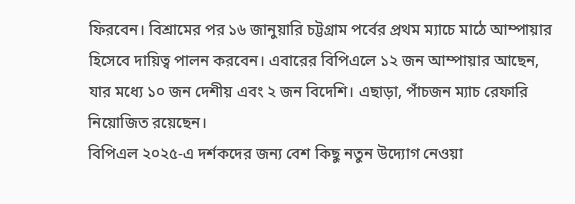ফিরবেন। বিশ্রামের পর ১৬ জানুয়ারি চট্টগ্রাম পর্বের প্রথম ম্যাচে মাঠে আম্পায়ার হিসেবে দায়িত্ব পালন করবেন। এবারের বিপিএলে ১২ জন আম্পায়ার আছেন, যার মধ্যে ১০ জন দেশীয় এবং ২ জন বিদেশি। এছাড়া, পাঁচজন ম্যাচ রেফারি নিয়োজিত রয়েছেন।
বিপিএল ২০২৫-এ দর্শকদের জন্য বেশ কিছু নতুন উদ্যোগ নেওয়া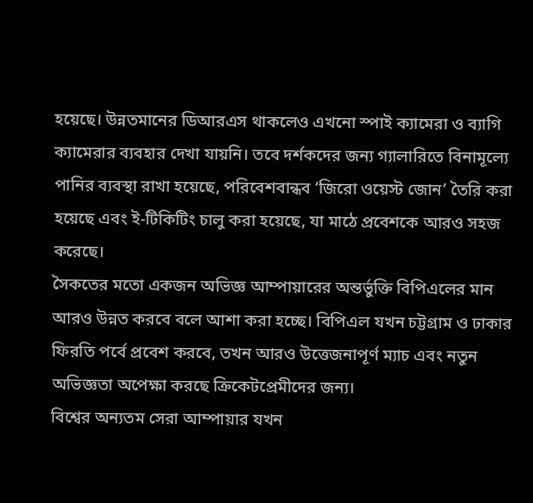হয়েছে। উন্নতমানের ডিআরএস থাকলেও এখনো স্পাই ক্যামেরা ও ব্যাগি ক্যামেরার ব্যবহার দেখা যায়নি। তবে দর্শকদের জন্য গ্যালারিতে বিনামূল্যে পানির ব্যবস্থা রাখা হয়েছে, পরিবেশবান্ধব ‘জিরো ওয়েস্ট জোন’ তৈরি করা হয়েছে এবং ই-টিকিটিং চালু করা হয়েছে, যা মাঠে প্রবেশকে আরও সহজ করেছে।
সৈকতের মতো একজন অভিজ্ঞ আম্পায়ারের অন্তর্ভুক্তি বিপিএলের মান আরও উন্নত করবে বলে আশা করা হচ্ছে। বিপিএল যখন চট্টগ্রাম ও ঢাকার ফিরতি পর্বে প্রবেশ করবে, তখন আরও উত্তেজনাপূর্ণ ম্যাচ এবং নতুন অভিজ্ঞতা অপেক্ষা করছে ক্রিকেটপ্রেমীদের জন্য।
বিশ্বের অন্যতম সেরা আম্পায়ার যখন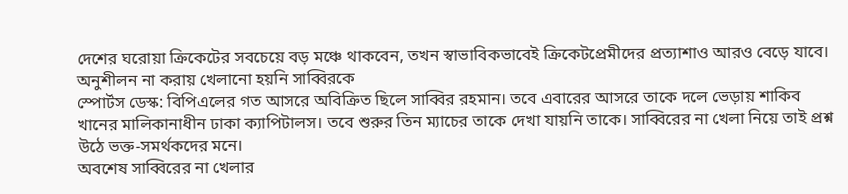দেশের ঘরোয়া ক্রিকেটের সবচেয়ে বড় মঞ্চে থাকবেন, তখন স্বাভাবিকভাবেই ক্রিকেটপ্রেমীদের প্রত্যাশাও আরও বেড়ে যাবে।
অনুশীলন না করায় খেলানো হয়নি সাব্বিরকে
স্পোর্টস ডেস্ক: বিপিএলের গত আসরে অবিক্রিত ছিলে সাব্বির রহমান। তবে এবারের আসরে তাকে দলে ভেড়ায় শাকিব খানের মালিকানাধীন ঢাকা ক্যাপিটালস। তবে শুরুর তিন ম্যাচের তাকে দেখা যায়নি তাকে। সাব্বিরের না খেলা নিয়ে তাই প্রশ্ন উঠে ভক্ত-সমর্থকদের মনে।
অবশেষ সাব্বিরের না খেলার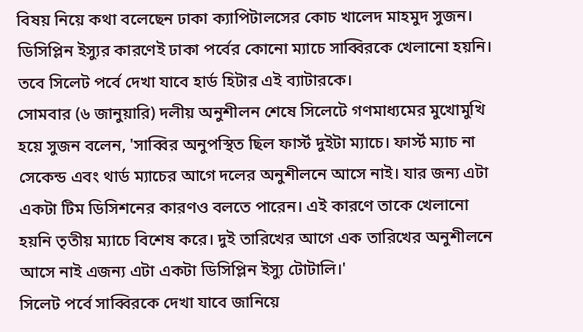বিষয় নিয়ে কথা বলেছেন ঢাকা ক্যাপিটালসের কোচ খালেদ মাহমুদ সুজন। ডিসিপ্লিন ইস্যুর কারণেই ঢাকা পর্বের কোনো ম্যাচে সাব্বিরকে খেলানো হয়নি। তবে সিলেট পর্বে দেখা যাবে হার্ড হিটার এই ব্যাটারকে।
সোমবার (৬ জানুয়ারি) দলীয় অনুশীলন শেষে সিলেটে গণমাধ্যমের মুখোমুখি হয়ে সুজন বলেন, 'সাব্বির অনুপস্থিত ছিল ফার্স্ট দুইটা ম্যাচে। ফার্স্ট ম্যাচ না সেকেন্ড এবং থার্ড ম্যাচের আগে দলের অনুশীলনে আসে নাই। যার জন্য এটা একটা টিম ডিসিশনের কারণও বলতে পারেন। এই কারণে তাকে খেলানো হয়নি তৃতীয় ম্যাচে বিশেষ করে। দুই তারিখের আগে এক তারিখের অনুশীলনে আসে নাই এজন্য এটা একটা ডিসিপ্লিন ইস্যু টোটালি।'
সিলেট পর্বে সাব্বিরকে দেখা যাবে জানিয়ে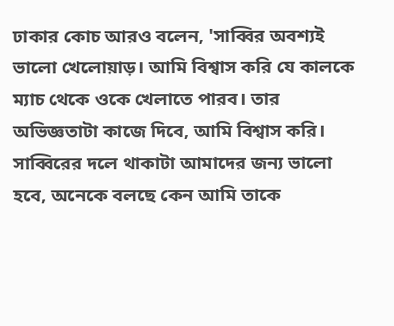ঢাকার কোচ আরও বলেন, 'সাব্বির অবশ্যই ভালো খেলোয়াড়। আমি বিশ্বাস করি যে কালকে ম্যাচ থেকে ওকে খেলাতে পারব। তার অভিজ্ঞতাটা কাজে দিবে, আমি বিশ্বাস করি। সাব্বিরের দলে থাকাটা আমাদের জন্য ভালো হবে, অনেকে বলছে কেন আমি তাকে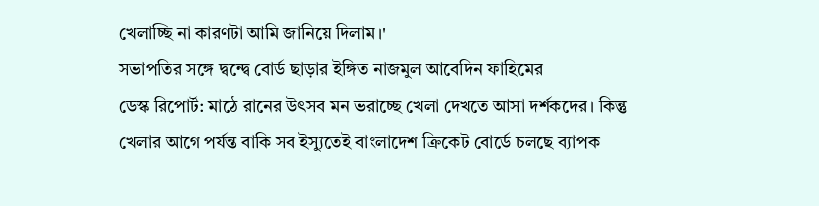খেলাচ্ছি না কারণটা আমি জানিয়ে দিলাম।'
সভাপতির সঙ্গে দ্বন্দ্বে বোর্ড ছাড়ার ইঙ্গিত নাজমুল আবেদিন ফাহিমের
ডেস্ক রিপোর্ট: মাঠে রানের উৎসব মন ভরাচ্ছে খেলা দেখতে আসা দর্শকদের। কিন্তু খেলার আগে পর্যন্ত বাকি সব ইস্যুতেই বাংলাদেশ ক্রিকেট বোর্ডে চলছে ব্যাপক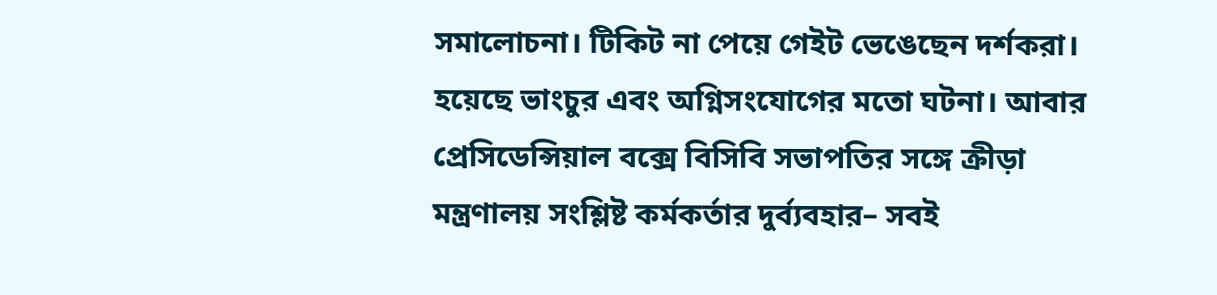সমালোচনা। টিকিট না পেয়ে গেইট ভেঙেছেন দর্শকরা। হয়েছে ভাংচুর এবং অগ্নিসংযোগের মতো ঘটনা। আবার প্রেসিডেন্সিয়াল বক্সে বিসিবি সভাপতির সঙ্গে ক্রীড়া মন্ত্রণালয় সংশ্লিষ্ট কর্মকর্তার দুর্ব্যবহার– সবই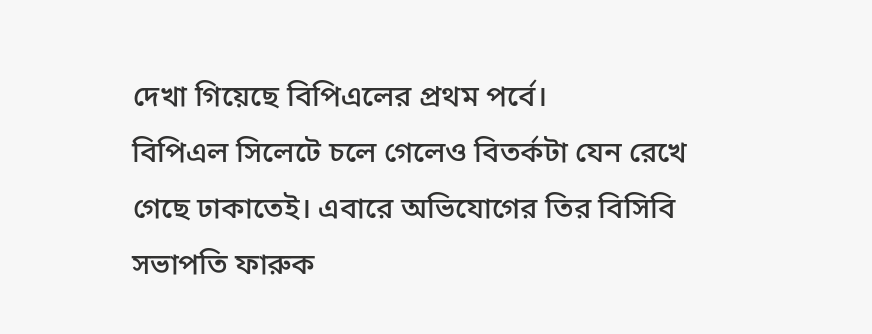দেখা গিয়েছে বিপিএলের প্রথম পর্বে।
বিপিএল সিলেটে চলে গেলেও বিতর্কটা যেন রেখে গেছে ঢাকাতেই। এবারে অভিযোগের তির বিসিবি সভাপতি ফারুক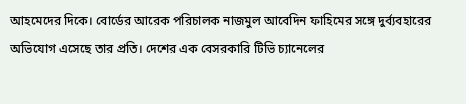আহমেদের দিকে। বোর্ডের আরেক পরিচালক নাজমুল আবেদিন ফাহিমের সঙ্গে দুর্ব্যবহারের অভিযোগ এসেছে তার প্রতি। দেশের এক বেসরকারি টিভি চ্যানেলের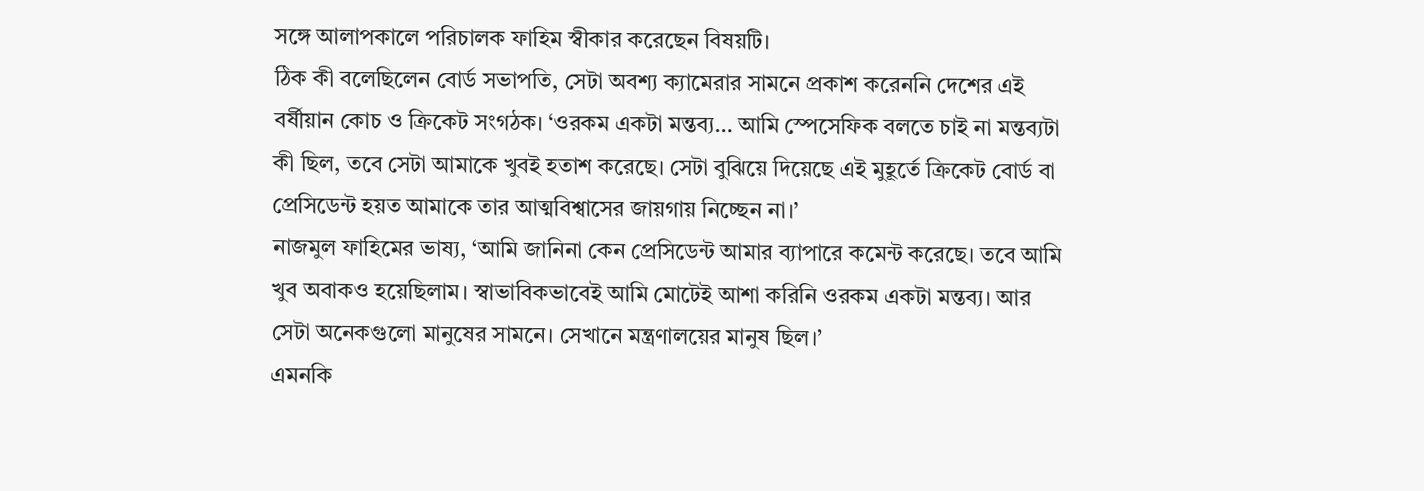সঙ্গে আলাপকালে পরিচালক ফাহিম স্বীকার করেছেন বিষয়টি।
ঠিক কী বলেছিলেন বোর্ড সভাপতি, সেটা অবশ্য ক্যামেরার সামনে প্রকাশ করেননি দেশের এই বর্ষীয়ান কোচ ও ক্রিকেট সংগঠক। ‘ওরকম একটা মন্তব্য… আমি স্পেসেফিক বলতে চাই না মন্তব্যটা কী ছিল, তবে সেটা আমাকে খুবই হতাশ করেছে। সেটা বুঝিয়ে দিয়েছে এই মুহূর্তে ক্রিকেট বোর্ড বা প্রেসিডেন্ট হয়ত আমাকে তার আত্মবিশ্বাসের জায়গায় নিচ্ছেন না।’
নাজমুল ফাহিমের ভাষ্য, ‘আমি জানিনা কেন প্রেসিডেন্ট আমার ব্যাপারে কমেন্ট করেছে। তবে আমি খুব অবাকও হয়েছিলাম। স্বাভাবিকভাবেই আমি মোটেই আশা করিনি ওরকম একটা মন্তব্য। আর সেটা অনেকগুলো মানুষের সামনে। সেখানে মন্ত্রণালয়ের মানুষ ছিল।’
এমনকি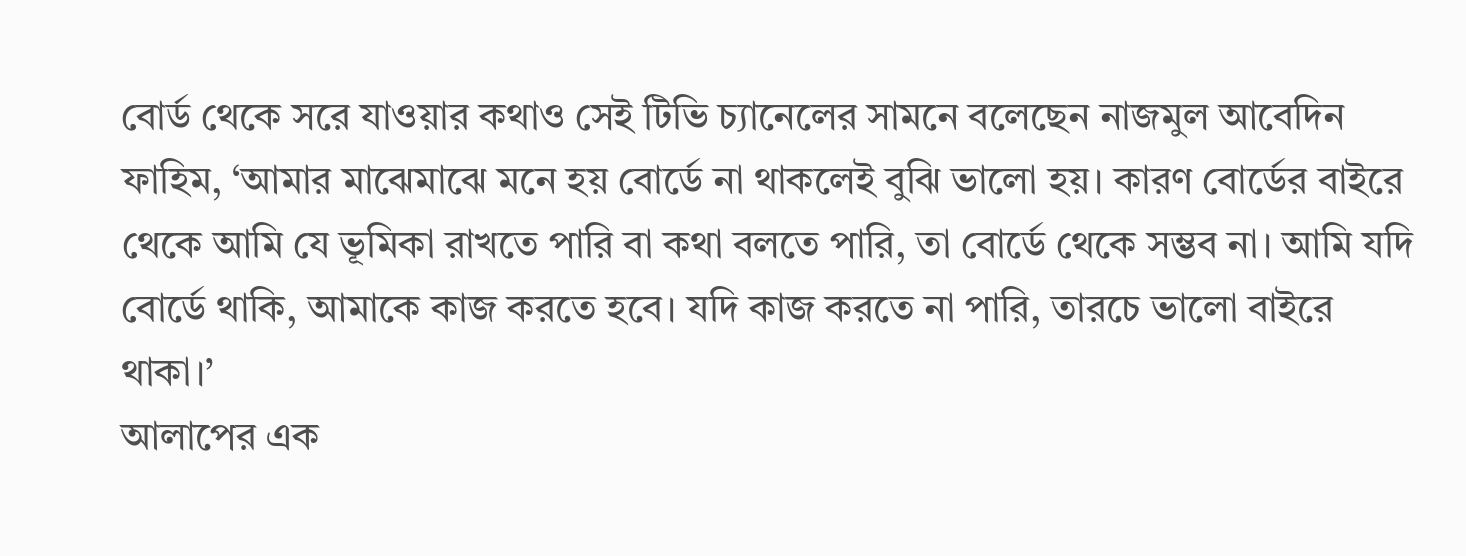বোর্ড থেকে সরে যাওয়ার কথাও সেই টিভি চ্যানেলের সামনে বলেছেন নাজমুল আবেদিন ফাহিম, ‘আমার মাঝেমাঝে মনে হয় বোর্ডে না থাকলেই বুঝি ভালো হয়। কারণ বোর্ডের বাইরে থেকে আমি যে ভূমিকা রাখতে পারি বা কথা বলতে পারি, তা বোর্ডে থেকে সম্ভব না। আমি যদি বোর্ডে থাকি, আমাকে কাজ করতে হবে। যদি কাজ করতে না পারি, তারচে ভালো বাইরে থাকা।’
আলাপের এক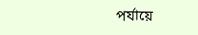পর্যায়ে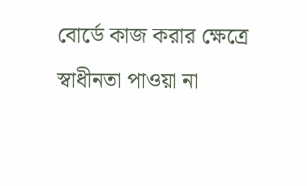বোর্ডে কাজ করার ক্ষেত্রে স্বাধীনতা পাওয়া না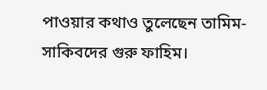পাওয়ার কথাও তুলেছেন তামিম-সাকিবদের গুরু ফাহিম।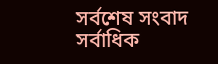সর্বশেষ সংবাদ
সর্বাধিক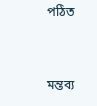পঠিত


মন্তব্য